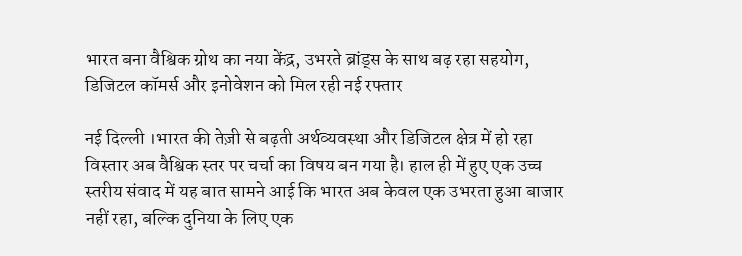भारत बना वैश्विक ग्रोथ का नया केंद्र, उभरते ब्रांड्स के साथ बढ़ रहा सहयोग, डिजिटल कॉमर्स और इनोवेशन को मिल रही नई रफ्तार

नई दिल्ली ।भारत की तेज़ी से बढ़ती अर्थव्यवस्था और डिजिटल क्षेत्र में हो रहा विस्तार अब वैश्विक स्तर पर चर्चा का विषय बन गया है। हाल ही में हुए एक उच्च स्तरीय संवाद में यह बात सामने आई कि भारत अब केवल एक उभरता हुआ बाजार नहीं रहा, बल्कि दुनिया के लिए एक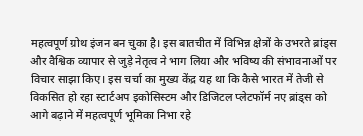महत्वपूर्ण ग्रोथ इंजन बन चुका है। इस बातचीत में विभिन्न क्षेत्रों के उभरते ब्रांड्स और वैश्विक व्यापार से जुड़े नेतृत्व ने भाग लिया और भविष्य की संभावनाओं पर विचार साझा किए। इस चर्चा का मुख्य केंद्र यह था कि कैसे भारत में तेजी से विकसित हो रहा स्टार्टअप इकोसिस्टम और डिजिटल प्लेटफॉर्म नए ब्रांड्स को आगे बढ़ाने में महत्वपूर्ण भूमिका निभा रहे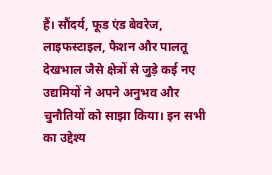हैं। सौंदर्य, फूड एंड बेवरेज, लाइफस्टाइल, फैशन और पालतू देखभाल जैसे क्षेत्रों से जुड़े कई नए उद्यमियों ने अपने अनुभव और चुनौतियों को साझा किया। इन सभी का उद्देश्य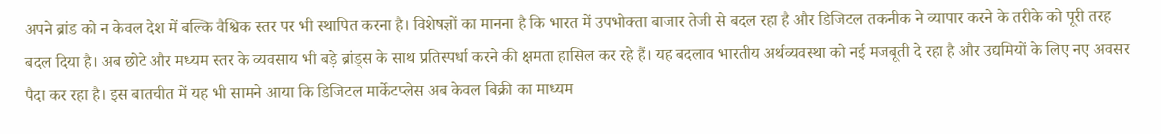अपने ब्रांड को न केवल देश में बल्कि वैश्विक स्तर पर भी स्थापित करना है। विशेषज्ञों का मानना है कि भारत में उपभोक्ता बाजार तेजी से बदल रहा है और डिजिटल तकनीक ने व्यापार करने के तरीके को पूरी तरह बदल दिया है। अब छोटे और मध्यम स्तर के व्यवसाय भी बड़े ब्रांड्स के साथ प्रतिस्पर्धा करने की क्षमता हासिल कर रहे हैं। यह बदलाव भारतीय अर्थव्यवस्था को नई मजबूती दे रहा है और उद्यमियों के लिए नए अवसर पैदा कर रहा है। इस बातचीत में यह भी सामने आया कि डिजिटल मार्केटप्लेस अब केवल बिक्री का माध्यम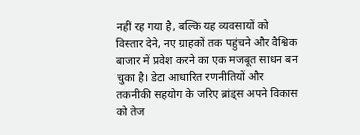नहीं रह गया है, बल्कि यह व्यवसायों को विस्तार देने, नए ग्राहकों तक पहुंचने और वैश्विक बाजार में प्रवेश करने का एक मजबूत साधन बन चुका है। डेटा आधारित रणनीतियों और तकनीकी सहयोग के जरिए ब्रांड्स अपने विकास को तेज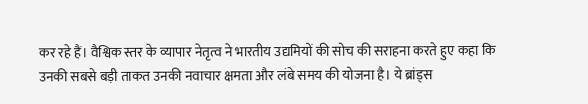कर रहे हैं। वैश्विक स्तर के व्यापार नेतृत्व ने भारतीय उद्यमियों की सोच की सराहना करते हुए कहा कि उनकी सबसे बड़ी ताकत उनकी नवाचार क्षमता और लंबे समय की योजना है। ये ब्रांड्स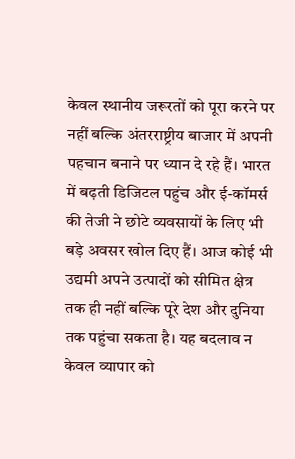केवल स्थानीय जरूरतों को पूरा करने पर नहीं बल्कि अंतरराष्ट्रीय बाजार में अपनी पहचान बनाने पर ध्यान दे रहे हैं। भारत में बढ़ती डिजिटल पहुंच और ई-कॉमर्स की तेजी ने छोटे व्यवसायों के लिए भी बड़े अवसर खोल दिए हैं। आज कोई भी उद्यमी अपने उत्पादों को सीमित क्षेत्र तक ही नहीं बल्कि पूरे देश और दुनिया तक पहुंचा सकता है। यह बदलाव न केवल व्यापार को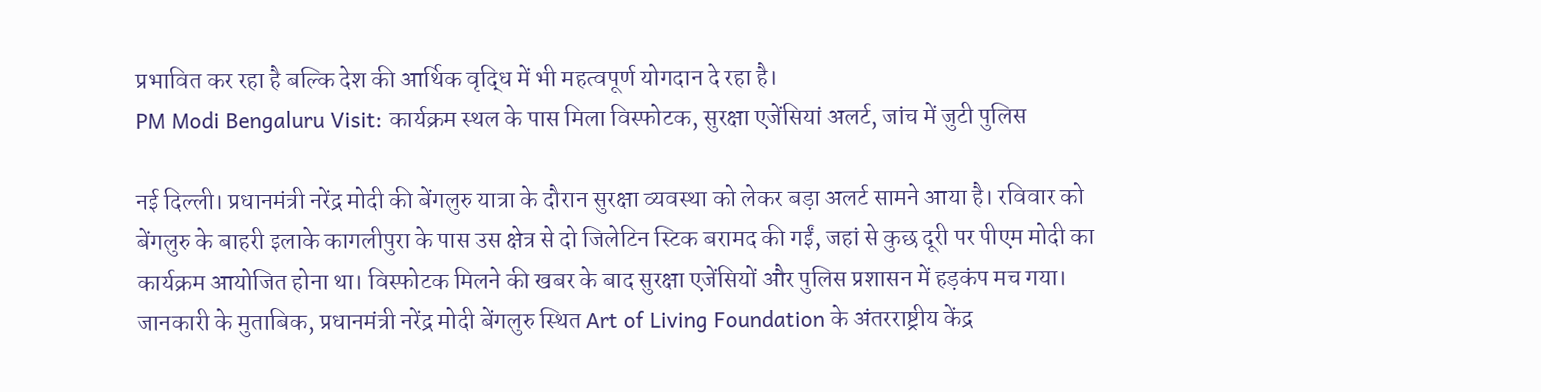प्रभावित कर रहा है बल्कि देश की आर्थिक वृद्धि में भी महत्वपूर्ण योगदान दे रहा है।
PM Modi Bengaluru Visit: कार्यक्रम स्थल के पास मिला विस्फोटक, सुरक्षा एजेंसियां अलर्ट, जांच में जुटी पुलिस

नई दिल्ली। प्रधानमंत्री नरेंद्र मोदी की बेंगलुरु यात्रा के दौरान सुरक्षा व्यवस्था को लेकर बड़ा अलर्ट सामने आया है। रविवार को बेंगलुरु के बाहरी इलाके कागलीपुरा के पास उस क्षेत्र से दो जिलेटिन स्टिक बरामद की गईं, जहां से कुछ दूरी पर पीएम मोदी का कार्यक्रम आयोजित होना था। विस्फोटक मिलने की खबर के बाद सुरक्षा एजेंसियों और पुलिस प्रशासन में हड़कंप मच गया। जानकारी के मुताबिक, प्रधानमंत्री नरेंद्र मोदी बेंगलुरु स्थित Art of Living Foundation के अंतरराष्ट्रीय केंद्र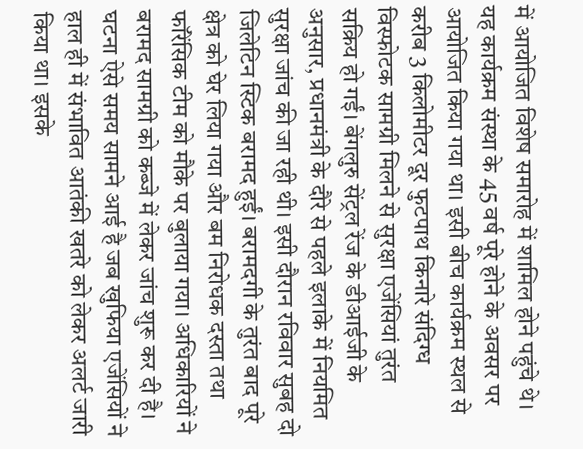में आयोजित विशेष समारोह में शामिल होने पहुंचे थे। यह कार्यक्रम संस्था के 45 वर्ष पूरे होने के अवसर पर आयोजित किया गया था। इसी बीच कार्यक्रम स्थल से करीब 3 किलोमीटर दूर फुटपाथ किनारे संदिग्ध विस्फोटक सामग्री मिलने से सुरक्षा एजेंसियां तुरंत सक्रिय हो गईं। बेंगलुरु सेंट्रल रेंज के डीआईजी के अनुसार, प्रधानमंत्री के दौरे से पहले इलाके में नियमित सुरक्षा जांच की जा रही थी। इसी दौरान रविवार सुबह दो जिलेटिन स्टिक बरामद हुईं। बरामदगी के तुरंत बाद पूरे क्षेत्र को घेर लिया गया और बम निरोधक दस्ता तथा फॉरेंसिक टीम को मौके पर बुलाया गया। अधिकारियों ने बरामद सामग्री को कब्जे में लेकर जांच शुरू कर दी है। घटना ऐसे समय सामने आई है जब खुफिया एजेंसियों ने हाल ही में संभावित आतंकी खतरे को लेकर अलर्ट जारी किया था। इसके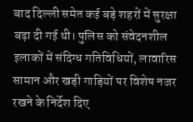बाद दिल्ली समेत कई बड़े शहरों में सुरक्षा बढ़ा दी गई थी। पुलिस को संवेदनशील इलाकों में संदिग्ध गतिविधियों, लावारिस सामान और खड़ी गाड़ियों पर विशेष नजर रखने के निर्देश दिए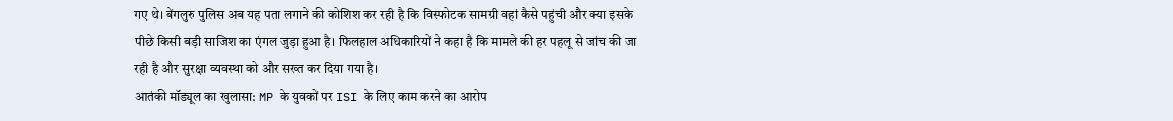गए थे। बेंगलुरु पुलिस अब यह पता लगाने की कोशिश कर रही है कि विस्फोटक सामग्री वहां कैसे पहुंची और क्या इसके पीछे किसी बड़ी साजिश का एंगल जुड़ा हुआ है। फिलहाल अधिकारियों ने कहा है कि मामले की हर पहलू से जांच की जा रही है और सुरक्षा व्यवस्था को और सख्त कर दिया गया है।
आतंकी मॉड्यूल का खुलासा: MP के युवकों पर ISI के लिए काम करने का आरोप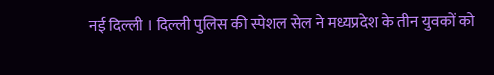नई दिल्ली । दिल्ली पुलिस की स्पेशल सेल ने मध्यप्रदेश के तीन युवकों को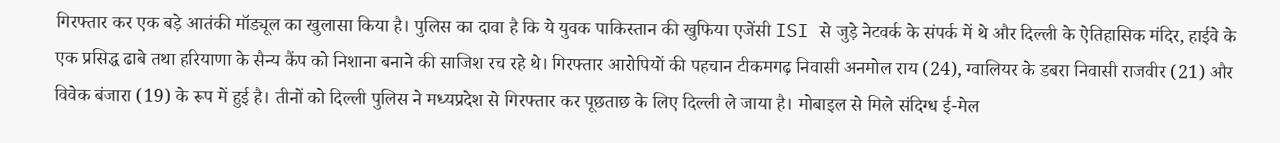गिरफ्तार कर एक बड़े आतंकी मॉड्यूल का खुलासा किया है। पुलिस का दावा है कि ये युवक पाकिस्तान की खुफिया एजेंसी ISI से जुड़े नेटवर्क के संपर्क में थे और दिल्ली के ऐतिहासिक मंदिर, हाईवे के एक प्रसिद्ध ढाबे तथा हरियाणा के सैन्य कैंप को निशाना बनाने की साजिश रच रहे थे। गिरफ्तार आरोपियों की पहचान टीकमगढ़ निवासी अनमोल राय (24), ग्वालियर के डबरा निवासी राजवीर (21) और विवेक बंजारा (19) के रूप में हुई है। तीनों को दिल्ली पुलिस ने मध्यप्रदेश से गिरफ्तार कर पूछताछ के लिए दिल्ली ले जाया है। मोबाइल से मिले संदिग्ध ई-मेल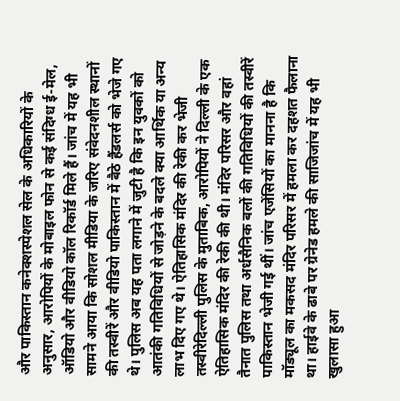और पाकिस्तान कनेक्शस्पेशल सेल के अधिकारियों के अनुसार, आरोपियों के मोबाइल फोन से कई संदिग्ध ई-मेल, ऑडियो और वीडियो कॉल रिकॉर्ड मिले हैं। जांच में यह भी सामने आया कि सोशल मीडिया के जरिए संवेदनशील स्थानों की तस्वीरें और वीडियो पाकिस्तान में बैठे हैंडलर्स को भेजे गए थे। पुलिस अब यह पता लगाने में जुटी है कि इन युवकों को आतंकी गतिविधियों से जोड़ने के बदले क्या आर्थिक या अन्य लाभ दिए गए थे। ऐतिहासिक मंदिर की रेकी कर भेजी तस्वीरेदिल्ली पुलिस के मुताबिक, आरोपियों ने दिल्ली के एक ऐतिहासिक मंदिर की रेकी की थी। मंदिर परिसर और वहां तैनात पुलिस तथा अर्धसैनिक बलों की गतिविधियों की तस्वीरें पाकिस्तान भेजी गई थीं। जांच एजेंसियों का मानना है कि मॉड्यूल का मकसद मंदिर परिसर में हमला कर दहशत फैलाना था। हाईवे के ढाबे पर ग्रेनेड हमले की साजिजांच में यह भी खुलासा हुआ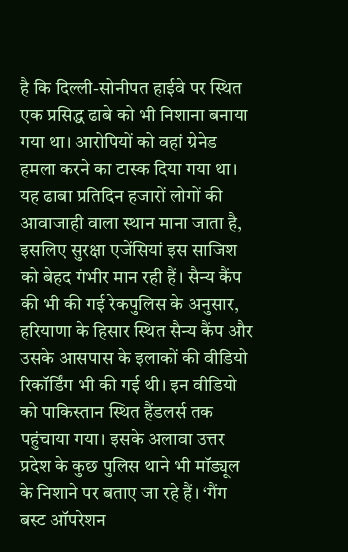है कि दिल्ली-सोनीपत हाईवे पर स्थित एक प्रसिद्ध ढाबे को भी निशाना बनाया गया था। आरोपियों को वहां ग्रेनेड हमला करने का टास्क दिया गया था। यह ढाबा प्रतिदिन हजारों लोगों की आवाजाही वाला स्थान माना जाता है, इसलिए सुरक्षा एजेंसियां इस साजिश को बेहद गंभीर मान रही हैं। सैन्य कैंप की भी की गई रेकपुलिस के अनुसार, हरियाणा के हिसार स्थित सैन्य कैंप और उसके आसपास के इलाकों की वीडियो रिकॉर्डिंग भी की गई थी। इन वीडियो को पाकिस्तान स्थित हैंडलर्स तक पहुंचाया गया। इसके अलावा उत्तर प्रदेश के कुछ पुलिस थाने भी मॉड्यूल के निशाने पर बताए जा रहे हैं। ‘गैंग बस्ट ऑपरेशन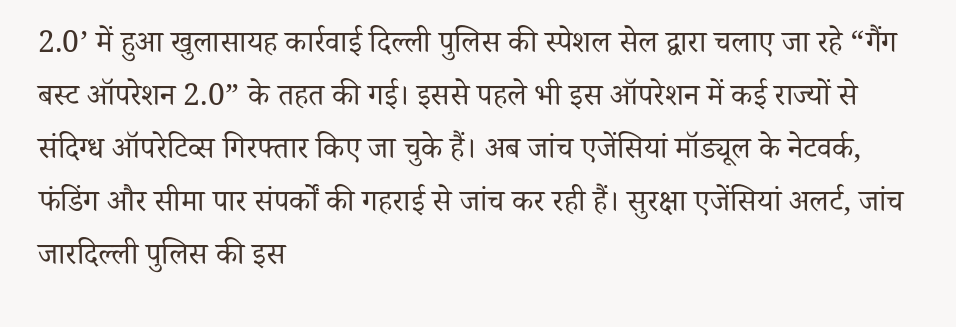2.0’ में हुआ खुलासायह कार्रवाई दिल्ली पुलिस की स्पेशल सेल द्वारा चलाए जा रहे “गैंग बस्ट ऑपरेशन 2.0” के तहत की गई। इससे पहले भी इस ऑपरेशन में कई राज्यों से संदिग्ध ऑपरेटिव्स गिरफ्तार किए जा चुके हैं। अब जांच एजेंसियां मॉड्यूल के नेटवर्क, फंडिंग और सीमा पार संपर्कों की गहराई से जांच कर रही हैं। सुरक्षा एजेंसियां अलर्ट, जांच जारदिल्ली पुलिस की इस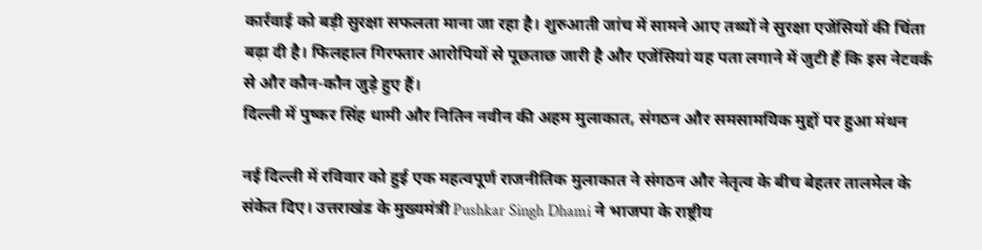कार्रवाई को बड़ी सुरक्षा सफलता माना जा रहा है। शुरुआती जांच में सामने आए तथ्यों ने सुरक्षा एजेंसियों की चिंता बढ़ा दी है। फिलहाल गिरफ्तार आरोपियों से पूछताछ जारी है और एजेंसियां यह पता लगाने में जुटी हैं कि इस नेटवर्क से और कौन-कौन जुड़े हुए हैं।
दिल्ली में पुष्कर सिंह धामी और नितिन नवीन की अहम मुलाकात, संगठन और समसामयिक मुद्दों पर हुआ मंथन

नई दिल्ली में रविवार को हुई एक महत्वपूर्ण राजनीतिक मुलाकात ने संगठन और नेतृत्व के बीच बेहतर तालमेल के संकेत दिए। उत्तराखंड के मुख्यमंत्री Pushkar Singh Dhami ने भाजपा के राष्ट्रीय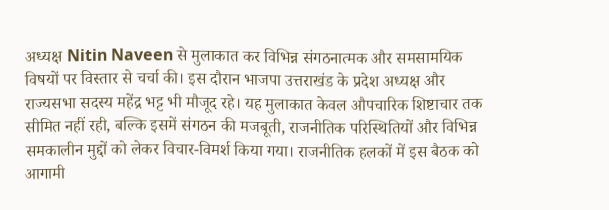अध्यक्ष Nitin Naveen से मुलाकात कर विभिन्न संगठनात्मक और समसामयिक विषयों पर विस्तार से चर्चा की। इस दौरान भाजपा उत्तराखंड के प्रदेश अध्यक्ष और राज्यसभा सदस्य महेंद्र भट्ट भी मौजूद रहे। यह मुलाकात केवल औपचारिक शिष्टाचार तक सीमित नहीं रही, बल्कि इसमें संगठन की मजबूती, राजनीतिक परिस्थितियों और विभिन्न समकालीन मुद्दों को लेकर विचार-विमर्श किया गया। राजनीतिक हलकों में इस बैठक को आगामी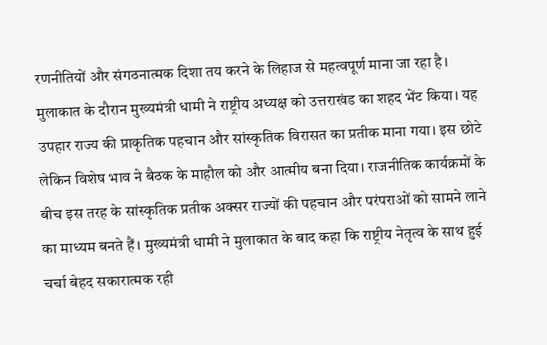रणनीतियों और संगठनात्मक दिशा तय करने के लिहाज से महत्वपूर्ण माना जा रहा है। मुलाकात के दौरान मुख्यमंत्री धामी ने राष्ट्रीय अध्यक्ष को उत्तराखंड का शहद भेंट किया। यह उपहार राज्य की प्राकृतिक पहचान और सांस्कृतिक विरासत का प्रतीक माना गया। इस छोटे लेकिन विशेष भाव ने बैठक के माहौल को और आत्मीय बना दिया। राजनीतिक कार्यक्रमों के बीच इस तरह के सांस्कृतिक प्रतीक अक्सर राज्यों की पहचान और परंपराओं को सामने लाने का माध्यम बनते हैं। मुख्यमंत्री धामी ने मुलाकात के बाद कहा कि राष्ट्रीय नेतृत्व के साथ हुई चर्चा बेहद सकारात्मक रही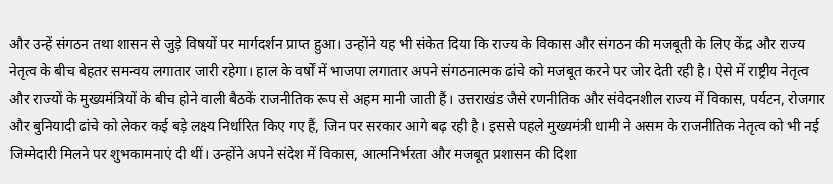और उन्हें संगठन तथा शासन से जुड़े विषयों पर मार्गदर्शन प्राप्त हुआ। उन्होंने यह भी संकेत दिया कि राज्य के विकास और संगठन की मजबूती के लिए केंद्र और राज्य नेतृत्व के बीच बेहतर समन्वय लगातार जारी रहेगा। हाल के वर्षों में भाजपा लगातार अपने संगठनात्मक ढांचे को मजबूत करने पर जोर देती रही है। ऐसे में राष्ट्रीय नेतृत्व और राज्यों के मुख्यमंत्रियों के बीच होने वाली बैठकें राजनीतिक रूप से अहम मानी जाती हैं। उत्तराखंड जैसे रणनीतिक और संवेदनशील राज्य में विकास, पर्यटन, रोजगार और बुनियादी ढांचे को लेकर कई बड़े लक्ष्य निर्धारित किए गए हैं, जिन पर सरकार आगे बढ़ रही है। इससे पहले मुख्यमंत्री धामी ने असम के राजनीतिक नेतृत्व को भी नई जिम्मेदारी मिलने पर शुभकामनाएं दी थीं। उन्होंने अपने संदेश में विकास, आत्मनिर्भरता और मजबूत प्रशासन की दिशा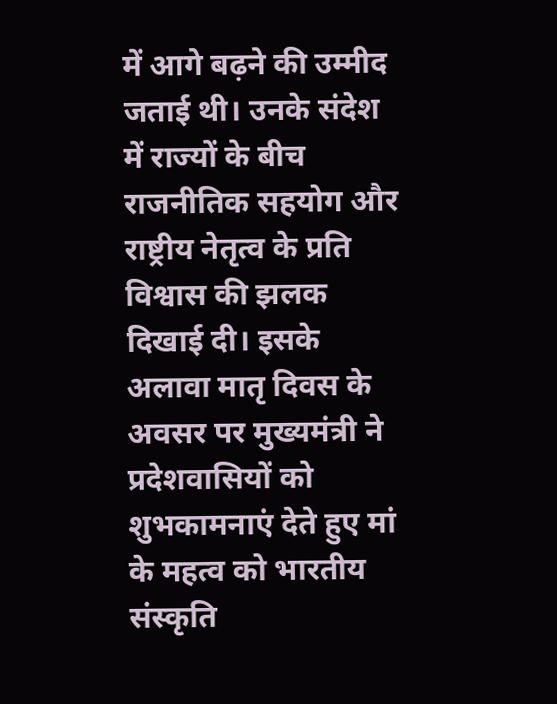में आगे बढ़ने की उम्मीद जताई थी। उनके संदेश में राज्यों के बीच राजनीतिक सहयोग और राष्ट्रीय नेतृत्व के प्रति विश्वास की झलक दिखाई दी। इसके अलावा मातृ दिवस के अवसर पर मुख्यमंत्री ने प्रदेशवासियों को शुभकामनाएं देते हुए मां के महत्व को भारतीय संस्कृति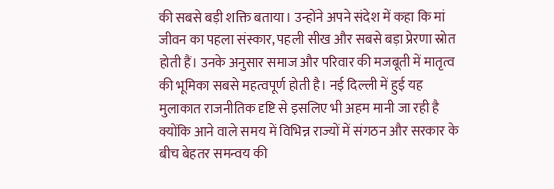की सबसे बड़ी शक्ति बताया। उन्होंने अपने संदेश में कहा कि मां जीवन का पहला संस्कार, पहली सीख और सबसे बड़ा प्रेरणा स्रोत होती हैं। उनके अनुसार समाज और परिवार की मजबूती में मातृत्व की भूमिका सबसे महत्वपूर्ण होती है। नई दिल्ली में हुई यह मुलाकात राजनीतिक दृष्टि से इसलिए भी अहम मानी जा रही है क्योंकि आने वाले समय में विभिन्न राज्यों में संगठन और सरकार के बीच बेहतर समन्वय की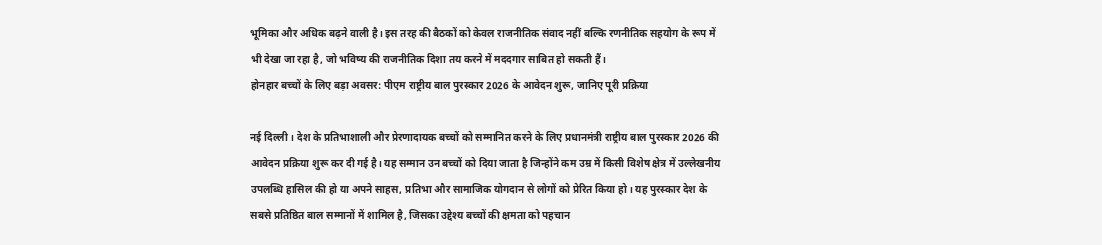भूमिका और अधिक बढ़ने वाली है। इस तरह की बैठकों को केवल राजनीतिक संवाद नहीं बल्कि रणनीतिक सहयोग के रूप में भी देखा जा रहा है, जो भविष्य की राजनीतिक दिशा तय करने में मददगार साबित हो सकती हैं।
होनहार बच्चों के लिए बड़ा अवसर: पीएम राष्ट्रीय बाल पुरस्कार 2026 के आवेदन शुरू, जानिए पूरी प्रक्रिया

नई दिल्ली । देश के प्रतिभाशाली और प्रेरणादायक बच्चों को सम्मानित करने के लिए प्रधानमंत्री राष्ट्रीय बाल पुरस्कार 2026 की आवेदन प्रक्रिया शुरू कर दी गई है। यह सम्मान उन बच्चों को दिया जाता है जिन्होंने कम उम्र में किसी विशेष क्षेत्र में उल्लेखनीय उपलब्धि हासिल की हो या अपने साहस, प्रतिभा और सामाजिक योगदान से लोगों को प्रेरित किया हो। यह पुरस्कार देश के सबसे प्रतिष्ठित बाल सम्मानों में शामिल है, जिसका उद्देश्य बच्चों की क्षमता को पहचान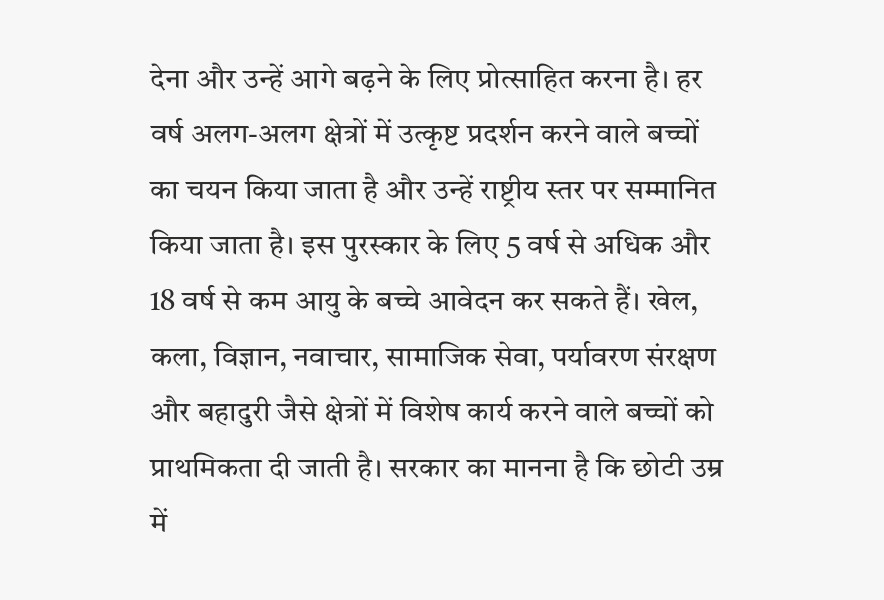देना और उन्हें आगे बढ़ने के लिए प्रोत्साहित करना है। हर वर्ष अलग-अलग क्षेत्रों में उत्कृष्ट प्रदर्शन करने वाले बच्चों का चयन किया जाता है और उन्हें राष्ट्रीय स्तर पर सम्मानित किया जाता है। इस पुरस्कार के लिए 5 वर्ष से अधिक और 18 वर्ष से कम आयु के बच्चे आवेदन कर सकते हैं। खेल, कला, विज्ञान, नवाचार, सामाजिक सेवा, पर्यावरण संरक्षण और बहादुरी जैसे क्षेत्रों में विशेष कार्य करने वाले बच्चों को प्राथमिकता दी जाती है। सरकार का मानना है कि छोटी उम्र में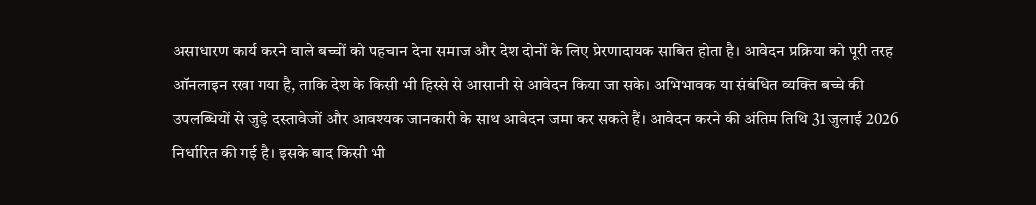असाधारण कार्य करने वाले बच्चों को पहचान देना समाज और देश दोनों के लिए प्रेरणादायक साबित होता है। आवेदन प्रक्रिया को पूरी तरह ऑनलाइन रखा गया है, ताकि देश के किसी भी हिस्से से आसानी से आवेदन किया जा सके। अभिभावक या संबंधित व्यक्ति बच्चे की उपलब्धियों से जुड़े दस्तावेजों और आवश्यक जानकारी के साथ आवेदन जमा कर सकते हैं। आवेदन करने की अंतिम तिथि 31 जुलाई 2026 निर्धारित की गई है। इसके बाद किसी भी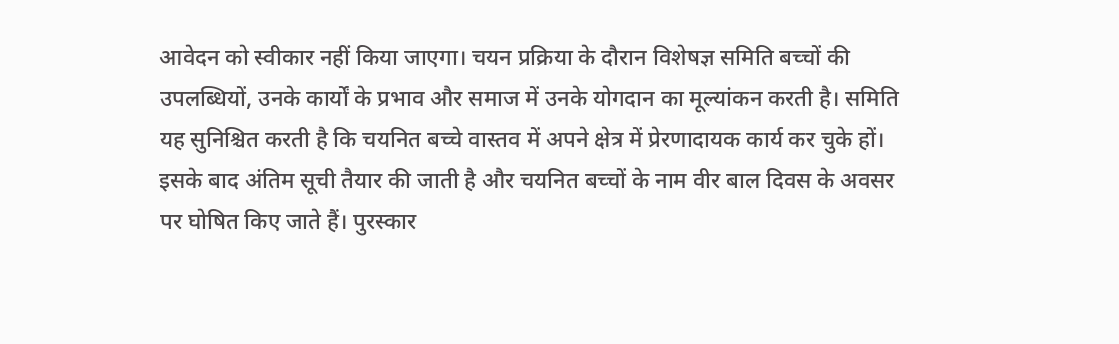आवेदन को स्वीकार नहीं किया जाएगा। चयन प्रक्रिया के दौरान विशेषज्ञ समिति बच्चों की उपलब्धियों, उनके कार्यों के प्रभाव और समाज में उनके योगदान का मूल्यांकन करती है। समिति यह सुनिश्चित करती है कि चयनित बच्चे वास्तव में अपने क्षेत्र में प्रेरणादायक कार्य कर चुके हों। इसके बाद अंतिम सूची तैयार की जाती है और चयनित बच्चों के नाम वीर बाल दिवस के अवसर पर घोषित किए जाते हैं। पुरस्कार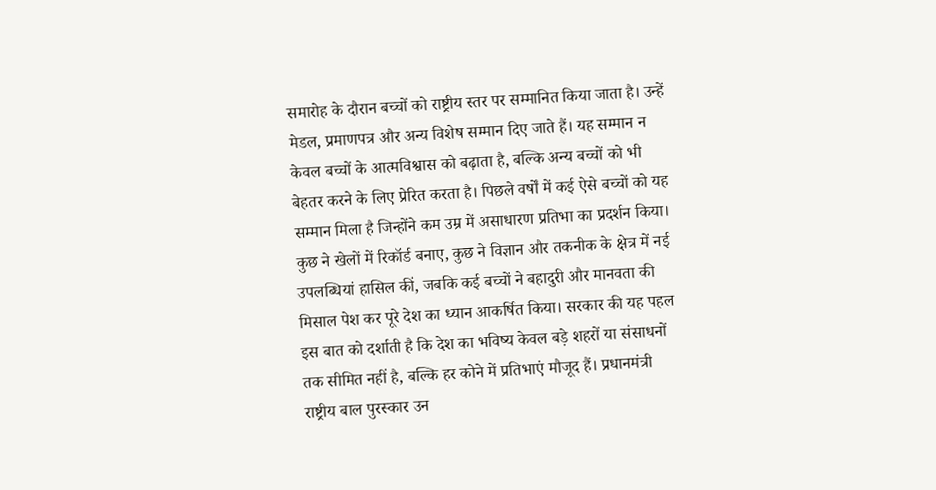समारोह के दौरान बच्चों को राष्ट्रीय स्तर पर सम्मानित किया जाता है। उन्हें मेडल, प्रमाणपत्र और अन्य विशेष सम्मान दिए जाते हैं। यह सम्मान न केवल बच्चों के आत्मविश्वास को बढ़ाता है, बल्कि अन्य बच्चों को भी बेहतर करने के लिए प्रेरित करता है। पिछले वर्षों में कई ऐसे बच्चों को यह सम्मान मिला है जिन्होंने कम उम्र में असाधारण प्रतिभा का प्रदर्शन किया। कुछ ने खेलों में रिकॉर्ड बनाए, कुछ ने विज्ञान और तकनीक के क्षेत्र में नई उपलब्धियां हासिल कीं, जबकि कई बच्चों ने बहादुरी और मानवता की मिसाल पेश कर पूरे देश का ध्यान आकर्षित किया। सरकार की यह पहल इस बात को दर्शाती है कि देश का भविष्य केवल बड़े शहरों या संसाधनों तक सीमित नहीं है, बल्कि हर कोने में प्रतिभाएं मौजूद हैं। प्रधानमंत्री राष्ट्रीय बाल पुरस्कार उन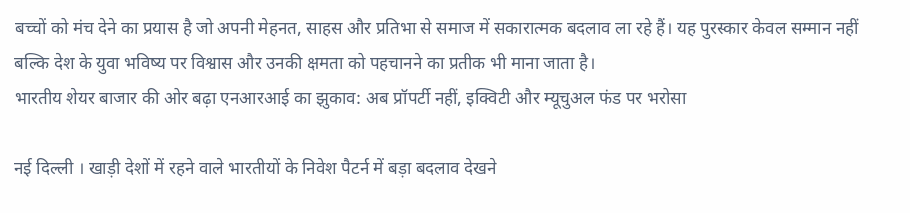बच्चों को मंच देने का प्रयास है जो अपनी मेहनत, साहस और प्रतिभा से समाज में सकारात्मक बदलाव ला रहे हैं। यह पुरस्कार केवल सम्मान नहीं बल्कि देश के युवा भविष्य पर विश्वास और उनकी क्षमता को पहचानने का प्रतीक भी माना जाता है।
भारतीय शेयर बाजार की ओर बढ़ा एनआरआई का झुकाव: अब प्रॉपर्टी नहीं, इक्विटी और म्यूचुअल फंड पर भरोसा

नई दिल्ली । खाड़ी देशों में रहने वाले भारतीयों के निवेश पैटर्न में बड़ा बदलाव देखने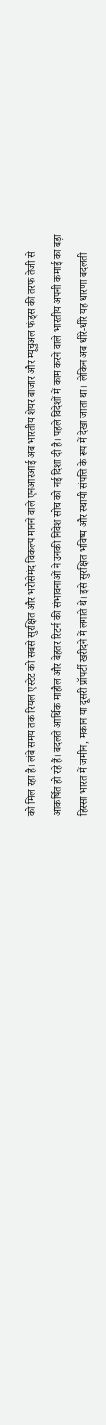को मिल रहा है। लंबे समय तक रियल एस्टेट को सबसे सुरक्षित और भरोसेमंद विकल्प मानने वाले एनआरआई अब भारतीय शेयर बाजार और म्यूचुअल फंड्स की तरफ तेजी से आकर्षित हो रहे हैं। बदलते आर्थिक माहौल और बेहतर रिटर्न की संभावनाओं ने उनकी निवेश सोच को नई दिशा दी है। पहले विदेशों में काम करने वाले भारतीय अपनी कमाई का बड़ा हिस्सा भारत में जमीन, मकान या दूसरी प्रॉपर्टी खरीदने में लगाते थे। इसे सुरक्षित भविष्य और स्थायी संपत्ति के रूप में देखा जाता था। लेकिन अब धीरे-धीरे यह धारणा बदलती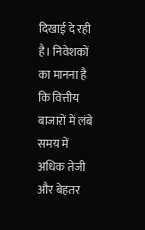दिखाई दे रही है। निवेशकों का मानना है कि वित्तीय बाजारों में लंबे समय में अधिक तेजी और बेहतर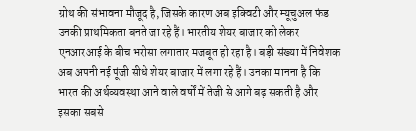ग्रोथ की संभावना मौजूद है, जिसके कारण अब इक्विटी और म्यूचुअल फंड उनकी प्राथमिकता बनते जा रहे हैं। भारतीय शेयर बाजार को लेकर एनआरआई के बीच भरोसा लगातार मजबूत हो रहा है। बड़ी संख्या में निवेशक अब अपनी नई पूंजी सीधे शेयर बाजार में लगा रहे हैं। उनका मानना है कि भारत की अर्थव्यवस्था आने वाले वर्षों में तेजी से आगे बढ़ सकती है और इसका सबसे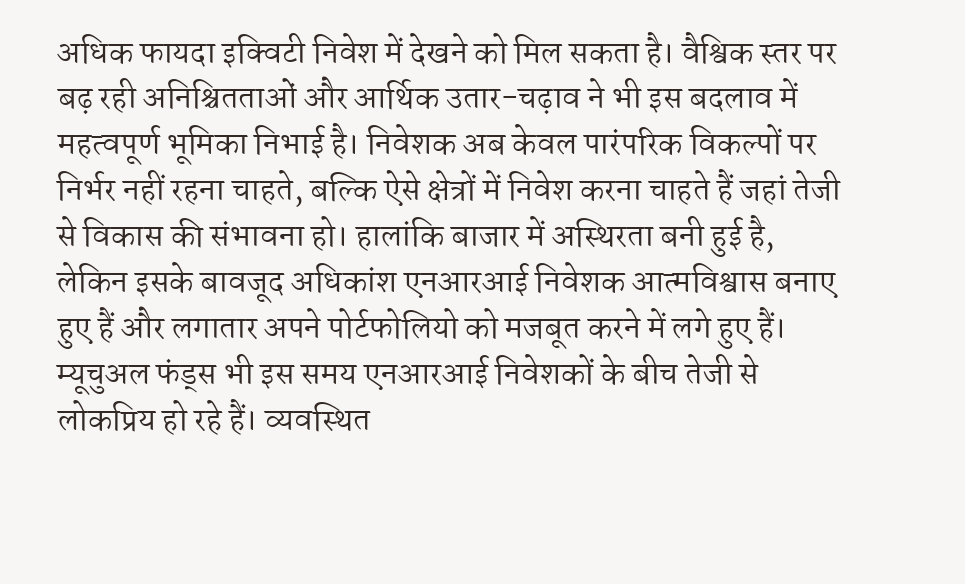अधिक फायदा इक्विटी निवेश में देखने को मिल सकता है। वैश्विक स्तर पर बढ़ रही अनिश्चितताओं और आर्थिक उतार-चढ़ाव ने भी इस बदलाव में महत्वपूर्ण भूमिका निभाई है। निवेशक अब केवल पारंपरिक विकल्पों पर निर्भर नहीं रहना चाहते, बल्कि ऐसे क्षेत्रों में निवेश करना चाहते हैं जहां तेजी से विकास की संभावना हो। हालांकि बाजार में अस्थिरता बनी हुई है, लेकिन इसके बावजूद अधिकांश एनआरआई निवेशक आत्मविश्वास बनाए हुए हैं और लगातार अपने पोर्टफोलियो को मजबूत करने में लगे हुए हैं। म्यूचुअल फंड्स भी इस समय एनआरआई निवेशकों के बीच तेजी से लोकप्रिय हो रहे हैं। व्यवस्थित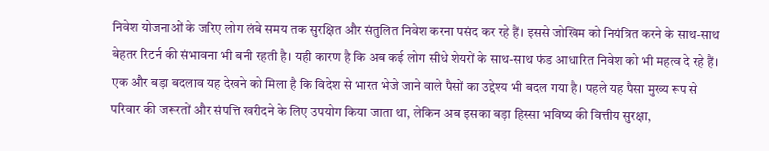निवेश योजनाओं के जरिए लोग लंबे समय तक सुरक्षित और संतुलित निवेश करना पसंद कर रहे हैं। इससे जोखिम को नियंत्रित करने के साथ-साथ बेहतर रिटर्न की संभावना भी बनी रहती है। यही कारण है कि अब कई लोग सीधे शेयरों के साथ-साथ फंड आधारित निवेश को भी महत्व दे रहे हैं। एक और बड़ा बदलाव यह देखने को मिला है कि विदेश से भारत भेजे जाने वाले पैसों का उद्देश्य भी बदल गया है। पहले यह पैसा मुख्य रूप से परिवार की जरूरतों और संपत्ति खरीदने के लिए उपयोग किया जाता था, लेकिन अब इसका बड़ा हिस्सा भविष्य की वित्तीय सुरक्षा,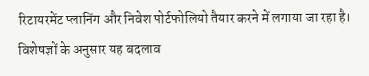रिटायरमेंट प्लानिंग और निवेश पोर्टफोलियो तैयार करने में लगाया जा रहा है। विशेषज्ञों के अनुसार यह बदलाव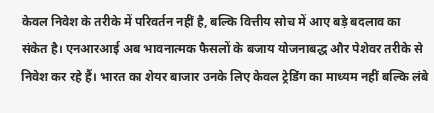केवल निवेश के तरीके में परिवर्तन नहीं है, बल्कि वित्तीय सोच में आए बड़े बदलाव का संकेत है। एनआरआई अब भावनात्मक फैसलों के बजाय योजनाबद्ध और पेशेवर तरीके से निवेश कर रहे हैं। भारत का शेयर बाजार उनके लिए केवल ट्रेडिंग का माध्यम नहीं बल्कि लंबे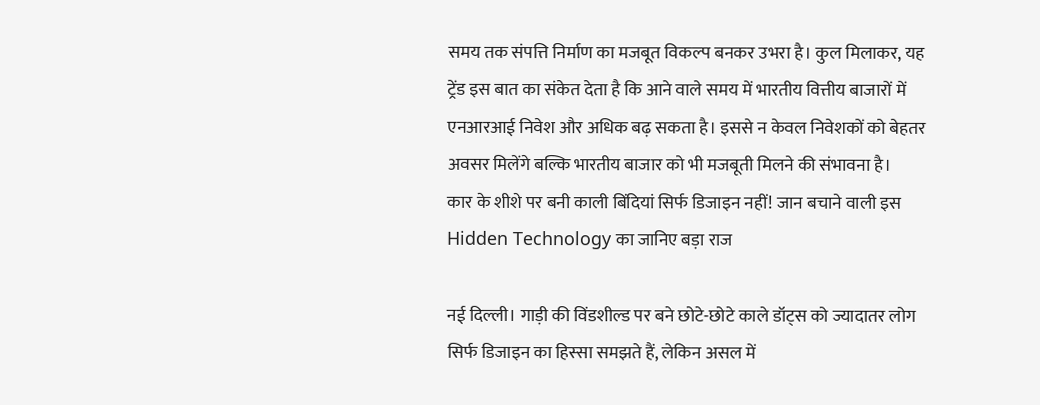समय तक संपत्ति निर्माण का मजबूत विकल्प बनकर उभरा है। कुल मिलाकर, यह ट्रेंड इस बात का संकेत देता है कि आने वाले समय में भारतीय वित्तीय बाजारों में एनआरआई निवेश और अधिक बढ़ सकता है। इससे न केवल निवेशकों को बेहतर अवसर मिलेंगे बल्कि भारतीय बाजार को भी मजबूती मिलने की संभावना है।
कार के शीशे पर बनी काली बिंदियां सिर्फ डिजाइन नहीं! जान बचाने वाली इस Hidden Technology का जानिए बड़ा राज

नई दिल्ली। गाड़ी की विंडशील्ड पर बने छोटे-छोटे काले डॉट्स को ज्यादातर लोग सिर्फ डिजाइन का हिस्सा समझते हैं, लेकिन असल में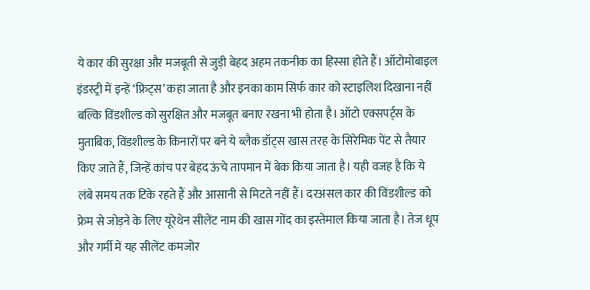ये कार की सुरक्षा और मजबूती से जुड़ी बेहद अहम तकनीक का हिस्सा होते हैं। ऑटोमोबाइल इंडस्ट्री में इन्हें ‘फ्रिट्स’ कहा जाता है और इनका काम सिर्फ कार को स्टाइलिश दिखाना नहीं बल्कि विंडशील्ड को सुरक्षित और मजबूत बनाए रखना भी होता है। ऑटो एक्सपर्ट्स के मुताबिक, विंडशील्ड के किनारों पर बने ये ब्लैक डॉट्स खास तरह के सिरेमिक पेंट से तैयार किए जाते हैं, जिन्हें कांच पर बेहद ऊंचे तापमान में बेक किया जाता है। यही वजह है कि ये लंबे समय तक टिके रहते हैं और आसानी से मिटते नहीं हैं। दरअसल कार की विंडशील्ड को फ्रेम से जोड़ने के लिए यूरेथेन सीलेंट नाम की खास गोंद का इस्तेमाल किया जाता है। तेज धूप और गर्मी में यह सीलेंट कमजोर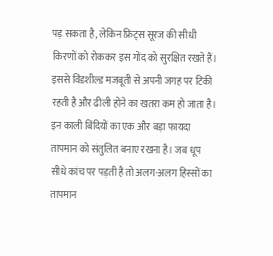पड़ सकता है, लेकिन फ्रिट्स सूरज की सीधी किरणों को रोककर इस गोंद को सुरक्षित रखते हैं। इससे विंडशील्ड मजबूती से अपनी जगह पर टिकी रहती है और ढीली होने का खतरा कम हो जाता है। इन काली बिंदियों का एक और बड़ा फायदा तापमान को संतुलित बनाए रखना है। जब धूप सीधे कांच पर पड़ती है तो अलग-अलग हिस्सों का तापमान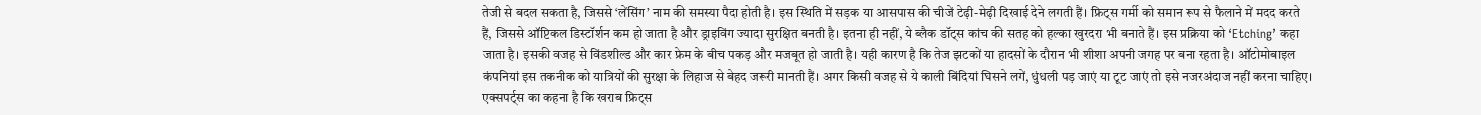तेजी से बदल सकता है, जिससे ‘लेंसिंग’ नाम की समस्या पैदा होती है। इस स्थिति में सड़क या आसपास की चीजें टेढ़ी-मेढ़ी दिखाई देने लगती हैं। फ्रिट्स गर्मी को समान रूप से फैलाने में मदद करते हैं, जिससे ऑप्टिकल डिस्टॉर्शन कम हो जाता है और ड्राइविंग ज्यादा सुरक्षित बनती है। इतना ही नहीं, ये ब्लैक डॉट्स कांच की सतह को हल्का खुरदरा भी बनाते हैं। इस प्रक्रिया को ‘Etching’ कहा जाता है। इसकी वजह से विंडशील्ड और कार फ्रेम के बीच पकड़ और मजबूत हो जाती है। यही कारण है कि तेज झटकों या हादसों के दौरान भी शीशा अपनी जगह पर बना रहता है। ऑटोमोबाइल कंपनियां इस तकनीक को यात्रियों की सुरक्षा के लिहाज से बेहद जरूरी मानती हैं। अगर किसी वजह से ये काली बिंदियां घिसने लगें, धुंधली पड़ जाएं या टूट जाएं तो इसे नजरअंदाज नहीं करना चाहिए। एक्सपर्ट्स का कहना है कि खराब फ्रिट्स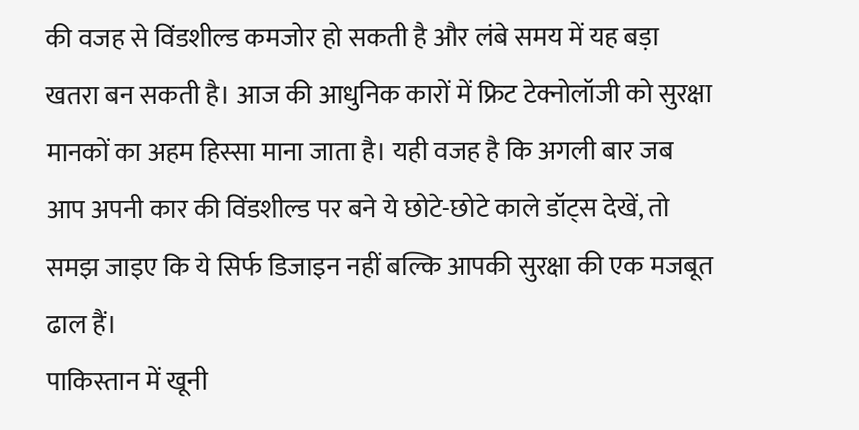की वजह से विंडशील्ड कमजोर हो सकती है और लंबे समय में यह बड़ा खतरा बन सकती है। आज की आधुनिक कारों में फ्रिट टेक्नोलॉजी को सुरक्षा मानकों का अहम हिस्सा माना जाता है। यही वजह है कि अगली बार जब आप अपनी कार की विंडशील्ड पर बने ये छोटे-छोटे काले डॉट्स देखें, तो समझ जाइए कि ये सिर्फ डिजाइन नहीं बल्कि आपकी सुरक्षा की एक मजबूत ढाल हैं।
पाकिस्तान में खूनी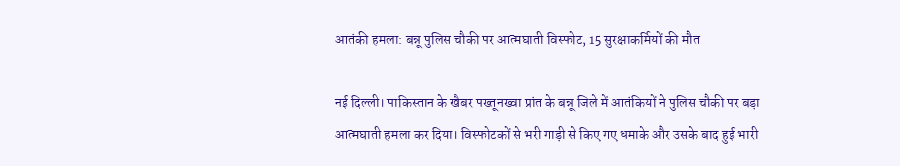आतंकी हमला: बन्नू पुलिस चौकी पर आत्मघाती विस्फोट, 15 सुरक्षाकर्मियों की मौत

नई दिल्ली। पाकिस्तान के खैबर पख्तूनख्वा प्रांत के बन्नू जिले में आतंकियों ने पुलिस चौकी पर बड़ा आत्मघाती हमला कर दिया। विस्फोटकों से भरी गाड़ी से किए गए धमाके और उसके बाद हुई भारी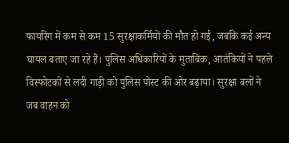फायरिंग में कम से कम 15 सुरक्षाकर्मियों की मौत हो गई, जबकि कई अन्य घायल बताए जा रहे हैं। पुलिस अधिकारियों के मुताबिक, आतंकियों ने पहले विस्फोटकों से लदी गाड़ी को पुलिस पोस्ट की ओर बढ़ाया। सुरक्षा बलों ने जब वाहन को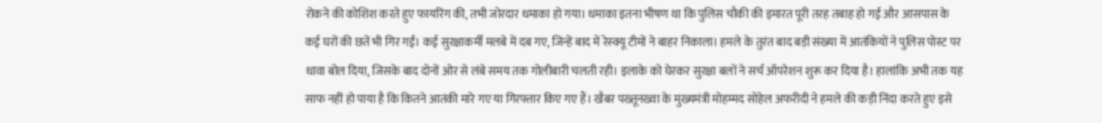रोकने की कोशिश करते हुए फायरिंग की, तभी जोरदार धमाका हो गया। धमाका इतना भीषण था कि पुलिस चौकी की इमारत पूरी तरह तबाह हो गई और आसपास के कई घरों की छतें भी गिर गईं। कई सुरक्षाकर्मी मलबे में दब गए, जिन्हें बाद में रेस्क्यू टीमों ने बाहर निकाला। हमले के तुरंत बाद बड़ी संख्या में आतंकियों ने पुलिस पोस्ट पर धावा बोल दिया, जिसके बाद दोनों ओर से लंबे समय तक गोलीबारी चलती रही। इलाके को घेरकर सुरक्षा बलों ने सर्च ऑपरेशन शुरू कर दिया है। हालांकि अभी तक यह साफ नहीं हो पाया है कि कितने आतंकी मारे गए या गिरफ्तार किए गए हैं। खैबर पख्तूनख्वा के मुख्यमंत्री मोहम्मद सोहेल अफरीदी ने हमले की कड़ी निंदा करते हुए इसे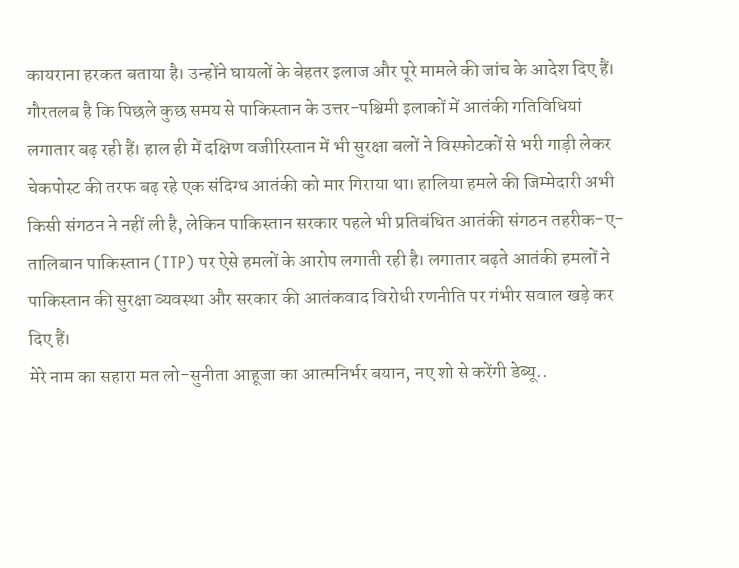कायराना हरकत बताया है। उन्होंने घायलों के बेहतर इलाज और पूरे मामले की जांच के आदेश दिए हैं। गौरतलब है कि पिछले कुछ समय से पाकिस्तान के उत्तर-पश्चिमी इलाकों में आतंकी गतिविधियां लगातार बढ़ रही हैं। हाल ही में दक्षिण वजीरिस्तान में भी सुरक्षा बलों ने विस्फोटकों से भरी गाड़ी लेकर चेकपोस्ट की तरफ बढ़ रहे एक संदिग्ध आतंकी को मार गिराया था। हालिया हमले की जिम्मेदारी अभी किसी संगठन ने नहीं ली है, लेकिन पाकिस्तान सरकार पहले भी प्रतिबंधित आतंकी संगठन तहरीक-ए-तालिबान पाकिस्तान (TTP) पर ऐसे हमलों के आरोप लगाती रही है। लगातार बढ़ते आतंकी हमलों ने पाकिस्तान की सुरक्षा व्यवस्था और सरकार की आतंकवाद विरोधी रणनीति पर गंभीर सवाल खड़े कर दिए हैं।
मेरे नाम का सहारा मत लो-सुनीता आहूजा का आत्मनिर्भर बयान, नए शो से करेंगी डेब्यू..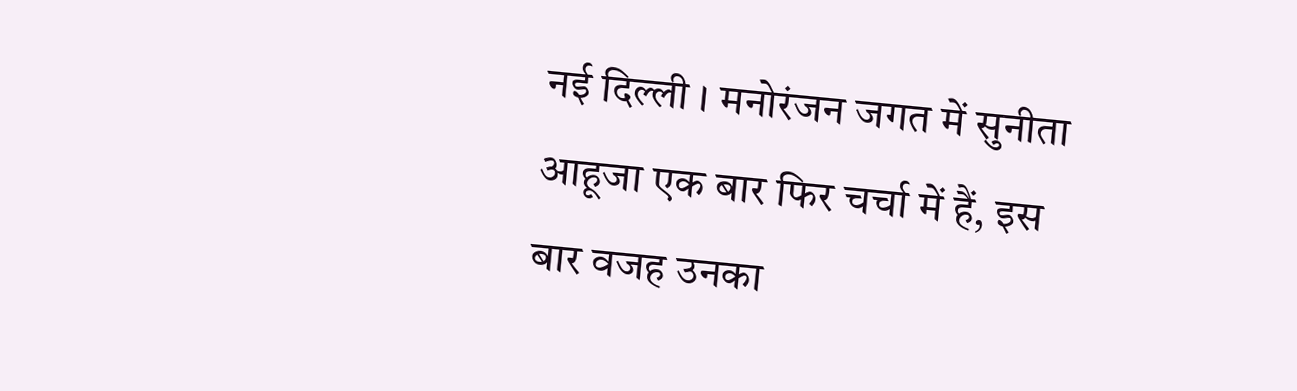नई दिल्ली । मनोरंजन जगत में सुनीता आहूजा एक बार फिर चर्चा में हैं, इस बार वजह उनका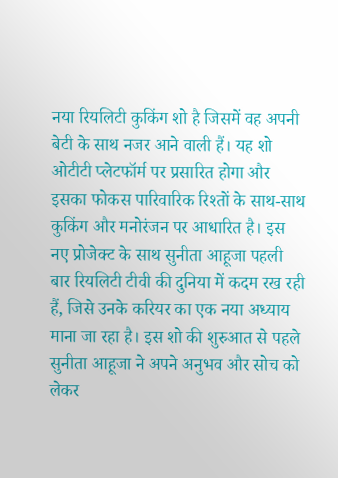नया रियलिटी कुकिंग शो है जिसमें वह अपनी बेटी के साथ नजर आने वाली हैं। यह शो ओटीटी प्लेटफॉर्म पर प्रसारित होगा और इसका फोकस पारिवारिक रिश्तों के साथ-साथ कुकिंग और मनोरंजन पर आधारित है। इस नए प्रोजेक्ट के साथ सुनीता आहूजा पहली बार रियलिटी टीवी की दुनिया में कदम रख रही हैं, जिसे उनके करियर का एक नया अध्याय माना जा रहा है। इस शो की शुरुआत से पहले सुनीता आहूजा ने अपने अनुभव और सोच को लेकर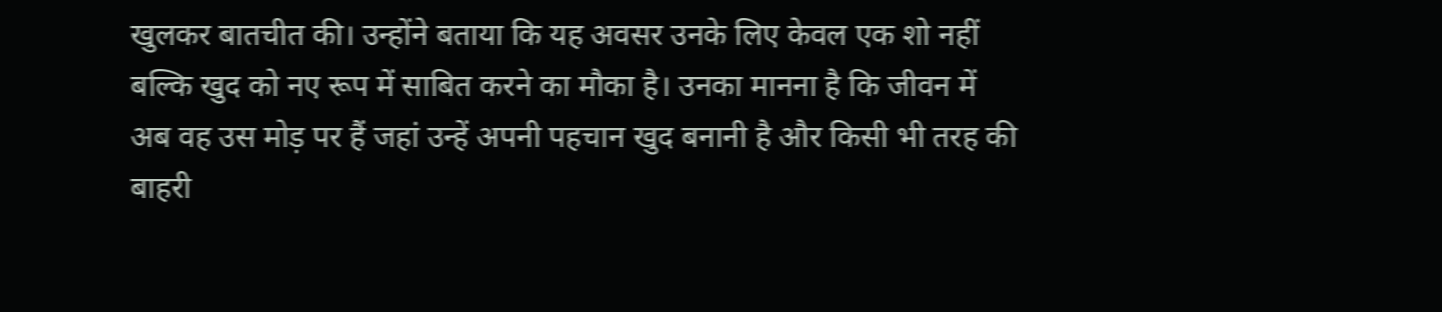खुलकर बातचीत की। उन्होंने बताया कि यह अवसर उनके लिए केवल एक शो नहीं बल्कि खुद को नए रूप में साबित करने का मौका है। उनका मानना है कि जीवन में अब वह उस मोड़ पर हैं जहां उन्हें अपनी पहचान खुद बनानी है और किसी भी तरह की बाहरी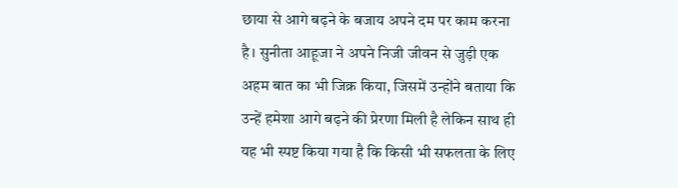छाया से आगे बढ़ने के बजाय अपने दम पर काम करना है। सुनीता आहूजा ने अपने निजी जीवन से जुड़ी एक अहम बात का भी जिक्र किया, जिसमें उन्होंने बताया कि उन्हें हमेशा आगे बढ़ने की प्रेरणा मिली है लेकिन साथ ही यह भी स्पष्ट किया गया है कि किसी भी सफलता के लिए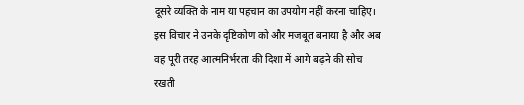दूसरे व्यक्ति के नाम या पहचान का उपयोग नहीं करना चाहिए। इस विचार ने उनके दृष्टिकोण को और मजबूत बनाया है और अब वह पूरी तरह आत्मनिर्भरता की दिशा में आगे बढ़ने की सोच रखती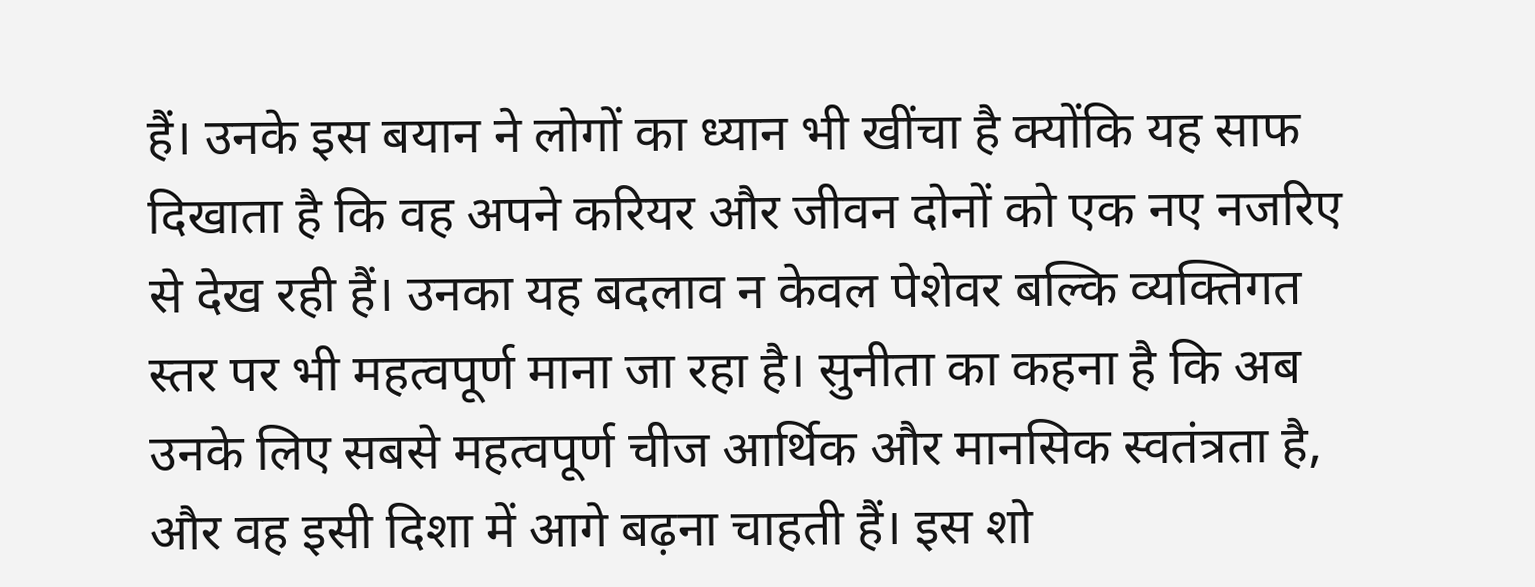हैं। उनके इस बयान ने लोगों का ध्यान भी खींचा है क्योंकि यह साफ दिखाता है कि वह अपने करियर और जीवन दोनों को एक नए नजरिए से देख रही हैं। उनका यह बदलाव न केवल पेशेवर बल्कि व्यक्तिगत स्तर पर भी महत्वपूर्ण माना जा रहा है। सुनीता का कहना है कि अब उनके लिए सबसे महत्वपूर्ण चीज आर्थिक और मानसिक स्वतंत्रता है, और वह इसी दिशा में आगे बढ़ना चाहती हैं। इस शो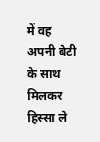में वह अपनी बेटी के साथ मिलकर हिस्सा ले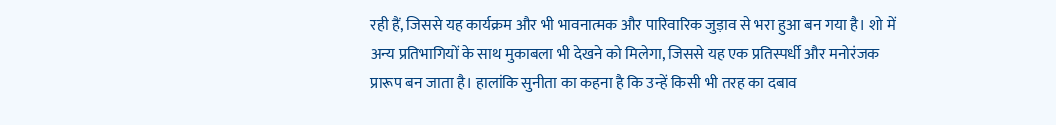रही हैं, जिससे यह कार्यक्रम और भी भावनात्मक और पारिवारिक जुड़ाव से भरा हुआ बन गया है। शो में अन्य प्रतिभागियों के साथ मुकाबला भी देखने को मिलेगा, जिससे यह एक प्रतिस्पर्धी और मनोरंजक प्रारूप बन जाता है। हालांकि सुनीता का कहना है कि उन्हें किसी भी तरह का दबाव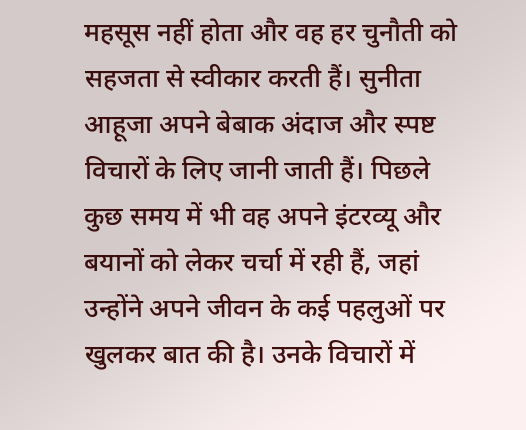महसूस नहीं होता और वह हर चुनौती को सहजता से स्वीकार करती हैं। सुनीता आहूजा अपने बेबाक अंदाज और स्पष्ट विचारों के लिए जानी जाती हैं। पिछले कुछ समय में भी वह अपने इंटरव्यू और बयानों को लेकर चर्चा में रही हैं, जहां उन्होंने अपने जीवन के कई पहलुओं पर खुलकर बात की है। उनके विचारों में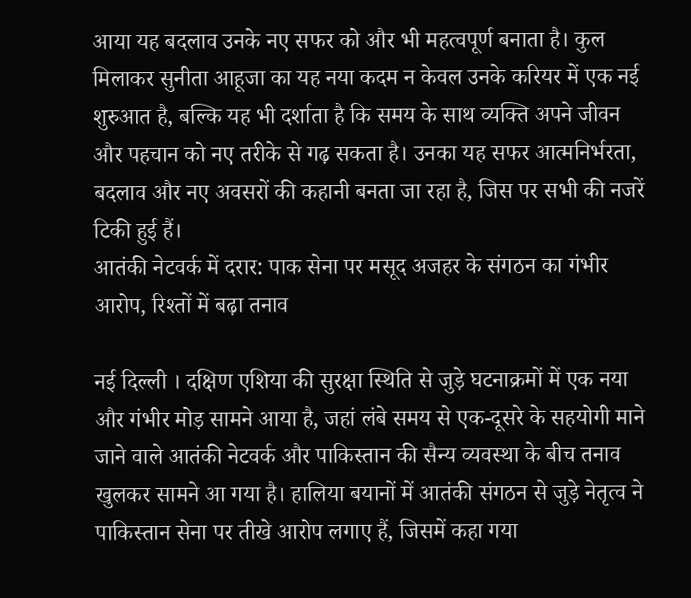आया यह बदलाव उनके नए सफर को और भी महत्वपूर्ण बनाता है। कुल मिलाकर सुनीता आहूजा का यह नया कदम न केवल उनके करियर में एक नई शुरुआत है, बल्कि यह भी दर्शाता है कि समय के साथ व्यक्ति अपने जीवन और पहचान को नए तरीके से गढ़ सकता है। उनका यह सफर आत्मनिर्भरता, बदलाव और नए अवसरों की कहानी बनता जा रहा है, जिस पर सभी की नजरें टिकी हुई हैं।
आतंकी नेटवर्क में दरार: पाक सेना पर मसूद अजहर के संगठन का गंभीर आरोप, रिश्तों में बढ़ा तनाव

नई दिल्ली । दक्षिण एशिया की सुरक्षा स्थिति से जुड़े घटनाक्रमों में एक नया और गंभीर मोड़ सामने आया है, जहां लंबे समय से एक-दूसरे के सहयोगी माने जाने वाले आतंकी नेटवर्क और पाकिस्तान की सैन्य व्यवस्था के बीच तनाव खुलकर सामने आ गया है। हालिया बयानों में आतंकी संगठन से जुड़े नेतृत्व ने पाकिस्तान सेना पर तीखे आरोप लगाए हैं, जिसमें कहा गया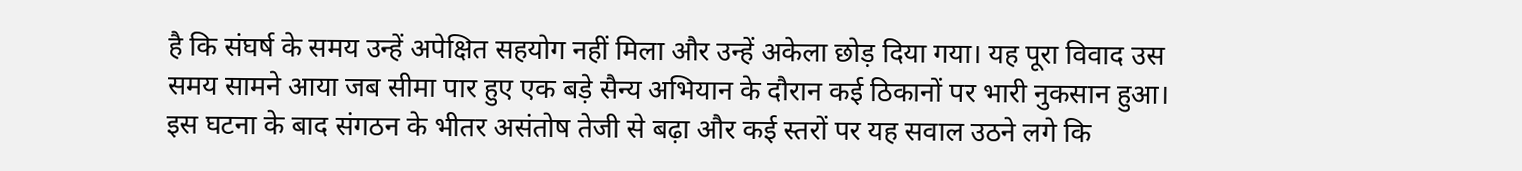है कि संघर्ष के समय उन्हें अपेक्षित सहयोग नहीं मिला और उन्हें अकेला छोड़ दिया गया। यह पूरा विवाद उस समय सामने आया जब सीमा पार हुए एक बड़े सैन्य अभियान के दौरान कई ठिकानों पर भारी नुकसान हुआ। इस घटना के बाद संगठन के भीतर असंतोष तेजी से बढ़ा और कई स्तरों पर यह सवाल उठने लगे कि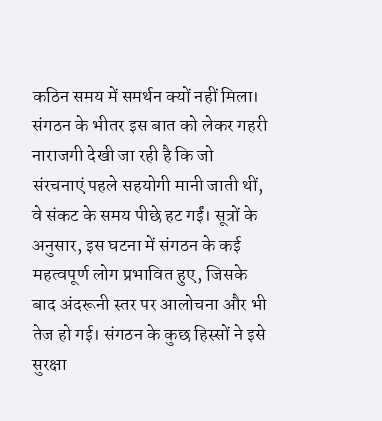कठिन समय में समर्थन क्यों नहीं मिला। संगठन के भीतर इस बात को लेकर गहरी नाराजगी देखी जा रही है कि जो संरचनाएं पहले सहयोगी मानी जाती थीं, वे संकट के समय पीछे हट गईं। सूत्रों के अनुसार, इस घटना में संगठन के कई महत्वपूर्ण लोग प्रभावित हुए, जिसके बाद अंदरूनी स्तर पर आलोचना और भी तेज हो गई। संगठन के कुछ हिस्सों ने इसे सुरक्षा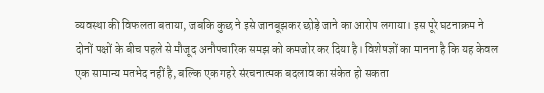व्यवस्था की विफलता बताया, जबकि कुछ ने इसे जानबूझकर छोड़े जाने का आरोप लगाया। इस पूरे घटनाक्रम ने दोनों पक्षों के बीच पहले से मौजूद अनौपचारिक समझ को कमजोर कर दिया है। विशेषज्ञों का मानना है कि यह केवल एक सामान्य मतभेद नहीं है, बल्कि एक गहरे संरचनात्मक बदलाव का संकेत हो सकता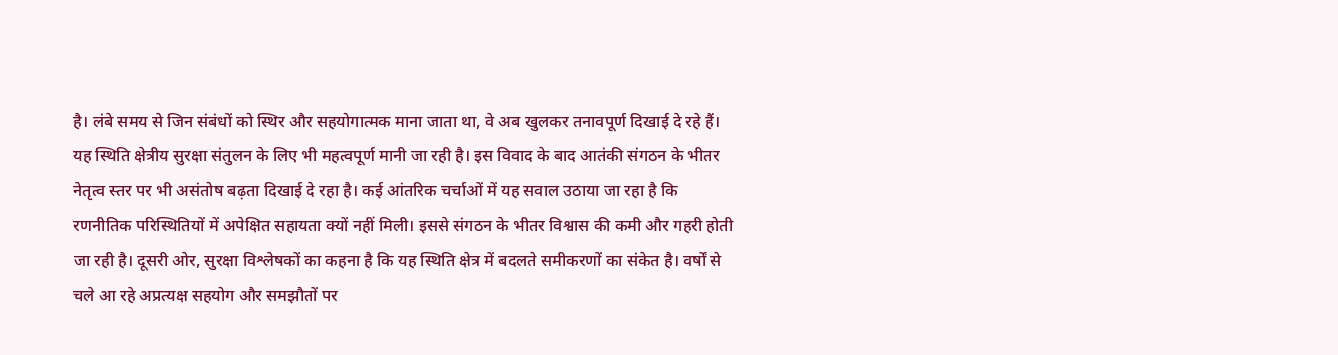है। लंबे समय से जिन संबंधों को स्थिर और सहयोगात्मक माना जाता था, वे अब खुलकर तनावपूर्ण दिखाई दे रहे हैं। यह स्थिति क्षेत्रीय सुरक्षा संतुलन के लिए भी महत्वपूर्ण मानी जा रही है। इस विवाद के बाद आतंकी संगठन के भीतर नेतृत्व स्तर पर भी असंतोष बढ़ता दिखाई दे रहा है। कई आंतरिक चर्चाओं में यह सवाल उठाया जा रहा है कि रणनीतिक परिस्थितियों में अपेक्षित सहायता क्यों नहीं मिली। इससे संगठन के भीतर विश्वास की कमी और गहरी होती जा रही है। दूसरी ओर, सुरक्षा विश्लेषकों का कहना है कि यह स्थिति क्षेत्र में बदलते समीकरणों का संकेत है। वर्षों से चले आ रहे अप्रत्यक्ष सहयोग और समझौतों पर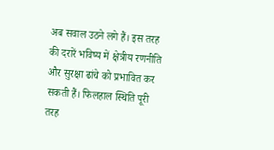अब सवाल उठने लगे हैं। इस तरह की दरारें भविष्य में क्षेत्रीय रणनीति और सुरक्षा ढांचे को प्रभावित कर सकती हैं। फिलहाल स्थिति पूरी तरह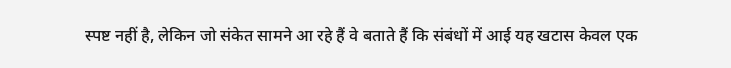स्पष्ट नहीं है, लेकिन जो संकेत सामने आ रहे हैं वे बताते हैं कि संबंधों में आई यह खटास केवल एक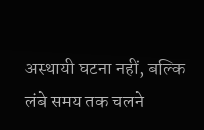अस्थायी घटना नहीं, बल्कि लंबे समय तक चलने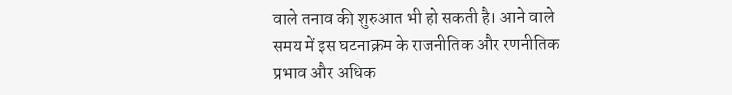वाले तनाव की शुरुआत भी हो सकती है। आने वाले समय में इस घटनाक्रम के राजनीतिक और रणनीतिक प्रभाव और अधिक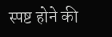स्पष्ट होने की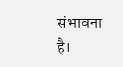संभावना है।